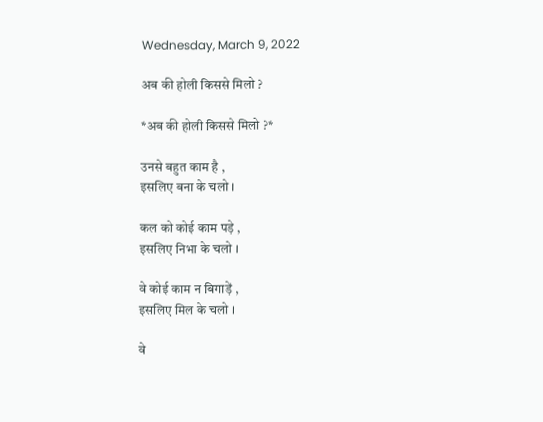Wednesday, March 9, 2022

अब की होली किससे मिलो ?

*अब की होली किससे मिलो ?*

उनसे बहुत काम है ,
इसलिए बना के चलो ।

कल को कोई काम पड़े ,
इसलिए निभा के चलो ।

वे कोई काम न बिगाड़ें ,
इसलिए मिल के चलो ।

वे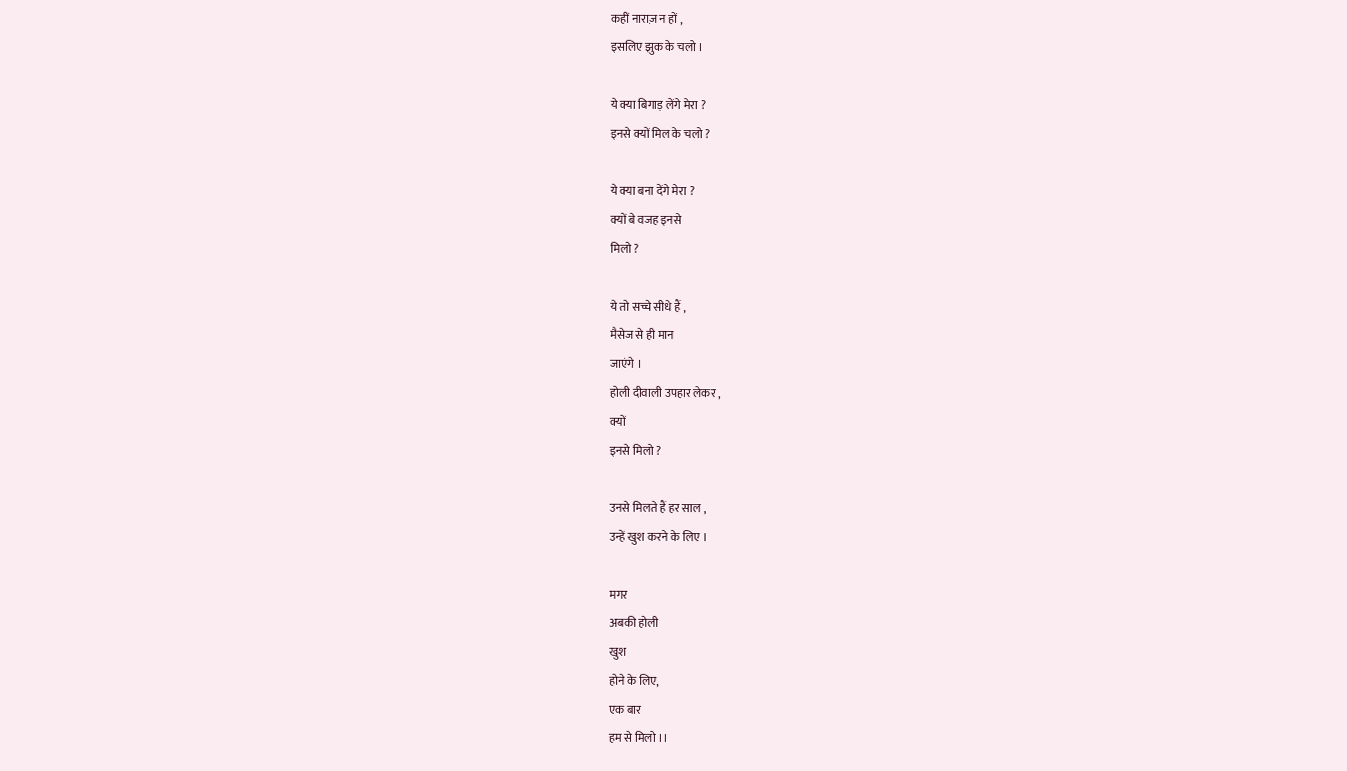कहीं नाराज़ न हों ,
इसलिए झुक के चलो ।

ये क्या बिगाड़ लेंगे मेरा ?
इनसे क्यों मिल के चलो ?

ये क्या बना देंगे मेरा ?
क्यों बे वजह इनसे
मिलो ?

ये तो सच्चे सीधे हैं ,
मैसेज से ही मान
जाएंगे ।
होली दीवाली उपहार लेकर ,
क्यों
इनसे मिलो ?

उनसे मिलते हैं हर साल ,
उन्हें खुश करने के लिए ।

मगर
अबकी होली
खुश
होने के लिए,
एक बार
हम से मिलो ।।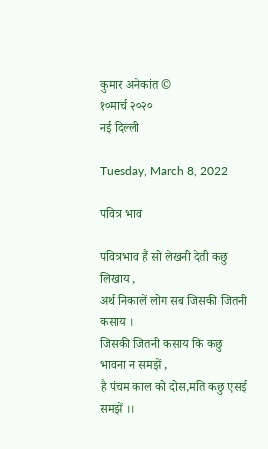कुमार अनेकांत ©
१०मार्च २०२०
नई दिल्ली

Tuesday, March 8, 2022

पवित्र भाव

पवित्रभाव हैं सो लेखनी देती कछु लिखाय ,
अर्थ निकालें लोग सब जिसकी जितनी कसाय ।
जिसकी जितनी कसाय कि कछु भावना न समझें ,
है पंचम काल को दोस,मति कछु एसई समझें ।।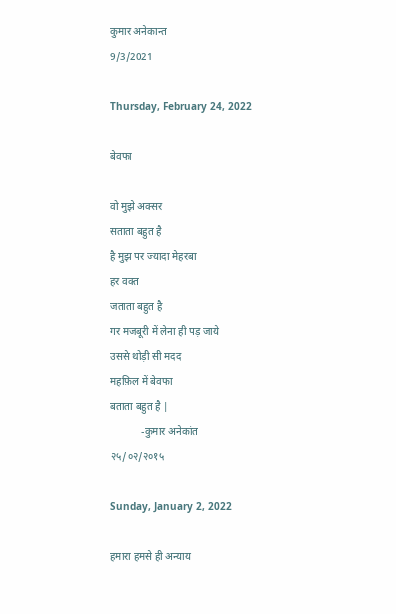कुमार अनेकान्त
9/3/2021

Thursday, February 24, 2022

बेवफा

वो मुझे अक्सर
सताता बहुत है
है मुझ पर ज्यादा मेहरबा
हर वक्त
जताता बहुत है
गर मजबूरी में लेना ही पड़ जाये
उससे थोड़ी सी मदद
महफ़िल में बेवफा
बताता बहुत है |
            -कुमार अनेकांत
२५/०२/२०१५

Sunday, January 2, 2022

हमारा हमसे ही अन्याय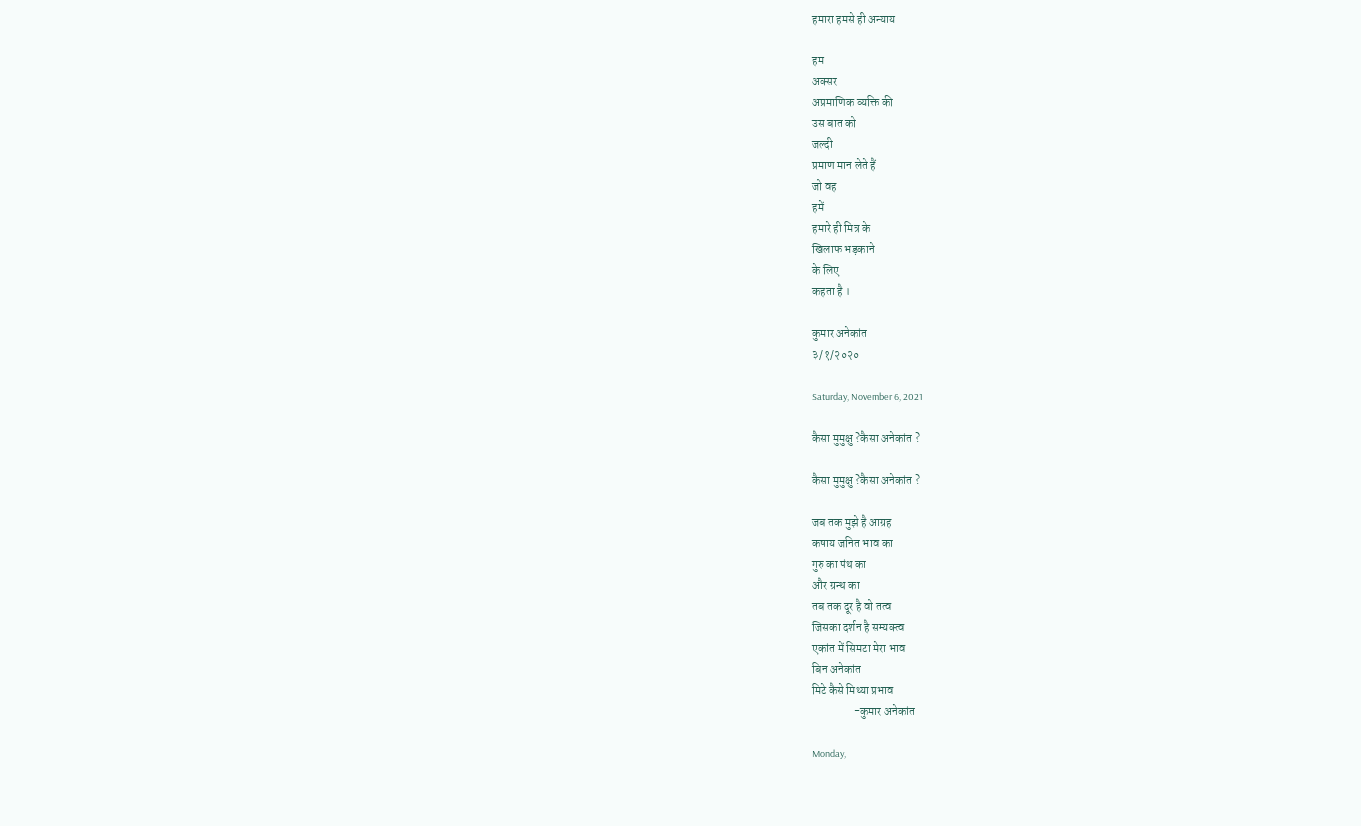हमारा हमसे ही अन्याय

हम
अक्सर
अप्रमाणिक व्यक्ति की
उस बात को
जल्दी
प्रमाण मान लेते हैं
जो वह
हमें
हमारे ही मित्र के
खिलाफ भड़काने
के लिए
कहता है ।

कुमार अनेकांत
३/१/२०२०

Saturday, November 6, 2021

कैसा मुमुक्षु ?कैसा अनेकांत ?

कैसा मुमुक्षु ?कैसा अनेकांत ?

जब तक मुझे है आग्रह
कषाय जनित भाव का
गुरु का पंथ का
और ग्रन्थ का
तब तक दूर है वो तत्व
जिसका दर्शन है सम्यक्त्व
एकांत में सिमटा मेरा भाव
बिन अनेकांत
मिटे कैसे मिथ्या प्रभाव
                  -कुमार अनेकांत

Monday,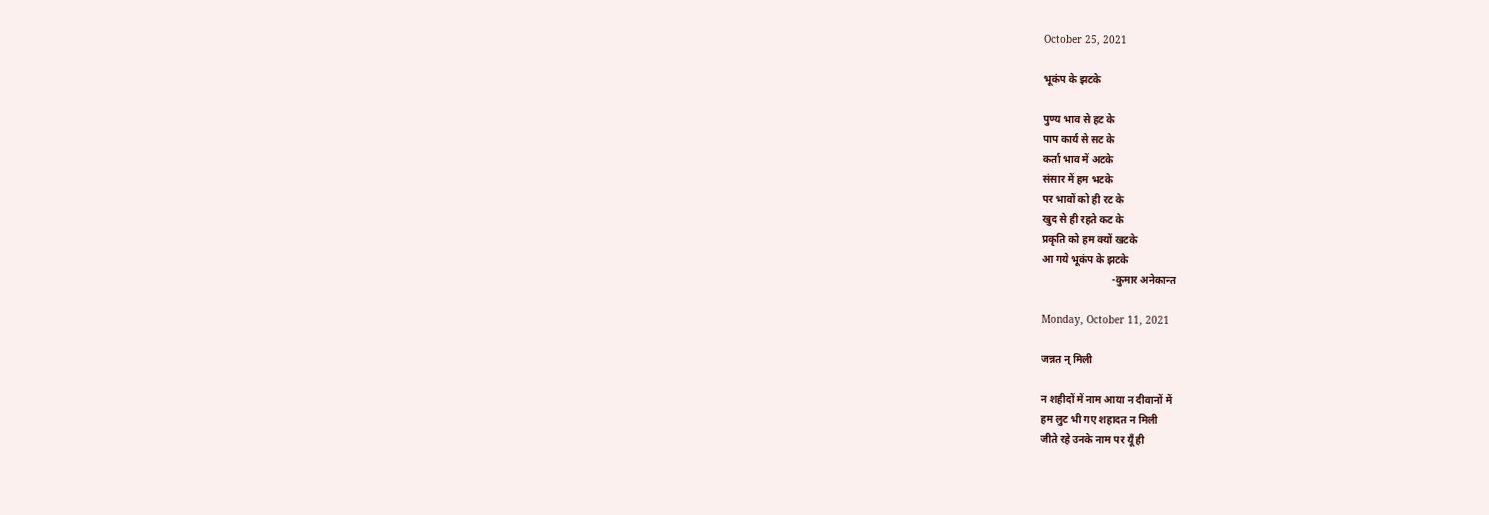October 25, 2021

भूकंप के झटके

पुण्य भाव से हट के
पाप कार्य से सट के
कर्ता भाव में अटके
संसार में हम भटके
पर भावों को ही रट के
खुद से ही रहते कट के
प्रकृति को हम क्यों खटके
आ गये भूकंप के झटके
                           -कुमार अनेकान्त

Monday, October 11, 2021

जन्नत न् मिली

न शहीदों में नाम आया न दीवानों में
हम लुट भी गए शहादत न मिली
जीते रहे उनके नाम पर यूँ ही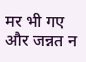मर भी गए और जन्नत न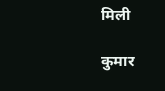मिली

कुमार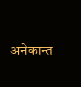अनेकान्त